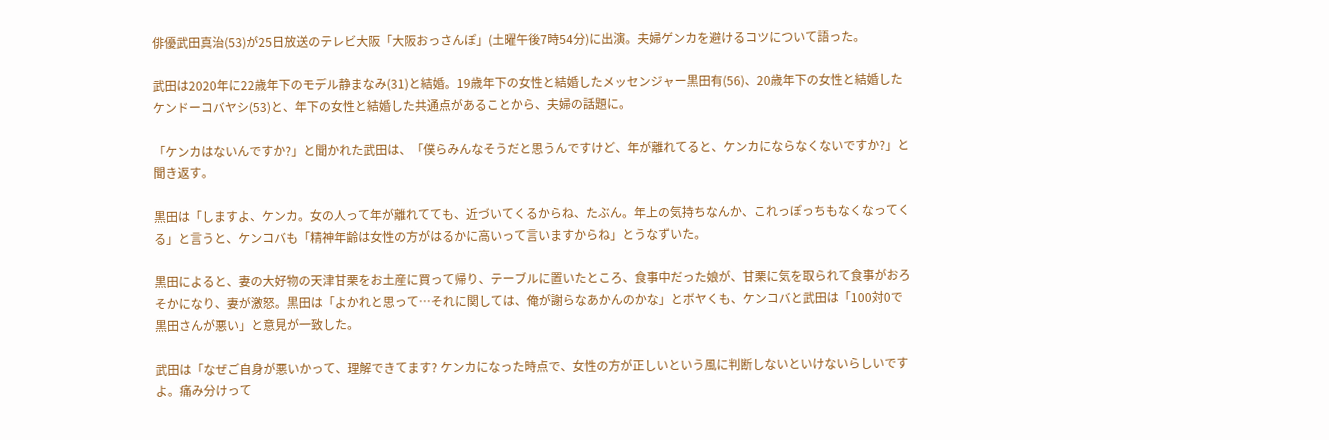俳優武田真治(53)が25日放送のテレビ大阪「大阪おっさんぽ」(土曜午後7時54分)に出演。夫婦ゲンカを避けるコツについて語った。

武田は2020年に22歳年下のモデル静まなみ(31)と結婚。19歳年下の女性と結婚したメッセンジャー黒田有(56)、20歳年下の女性と結婚したケンドーコバヤシ(53)と、年下の女性と結婚した共通点があることから、夫婦の話題に。

「ケンカはないんですか?」と聞かれた武田は、「僕らみんなそうだと思うんですけど、年が離れてると、ケンカにならなくないですか?」と聞き返す。

黒田は「しますよ、ケンカ。女の人って年が離れてても、近づいてくるからね、たぶん。年上の気持ちなんか、これっぽっちもなくなってくる」と言うと、ケンコバも「精神年齢は女性の方がはるかに高いって言いますからね」とうなずいた。

黒田によると、妻の大好物の天津甘栗をお土産に買って帰り、テーブルに置いたところ、食事中だった娘が、甘栗に気を取られて食事がおろそかになり、妻が激怒。黒田は「よかれと思って…それに関しては、俺が謝らなあかんのかな」とボヤくも、ケンコバと武田は「100対0で黒田さんが悪い」と意見が一致した。

武田は「なぜご自身が悪いかって、理解できてます? ケンカになった時点で、女性の方が正しいという風に判断しないといけないらしいですよ。痛み分けって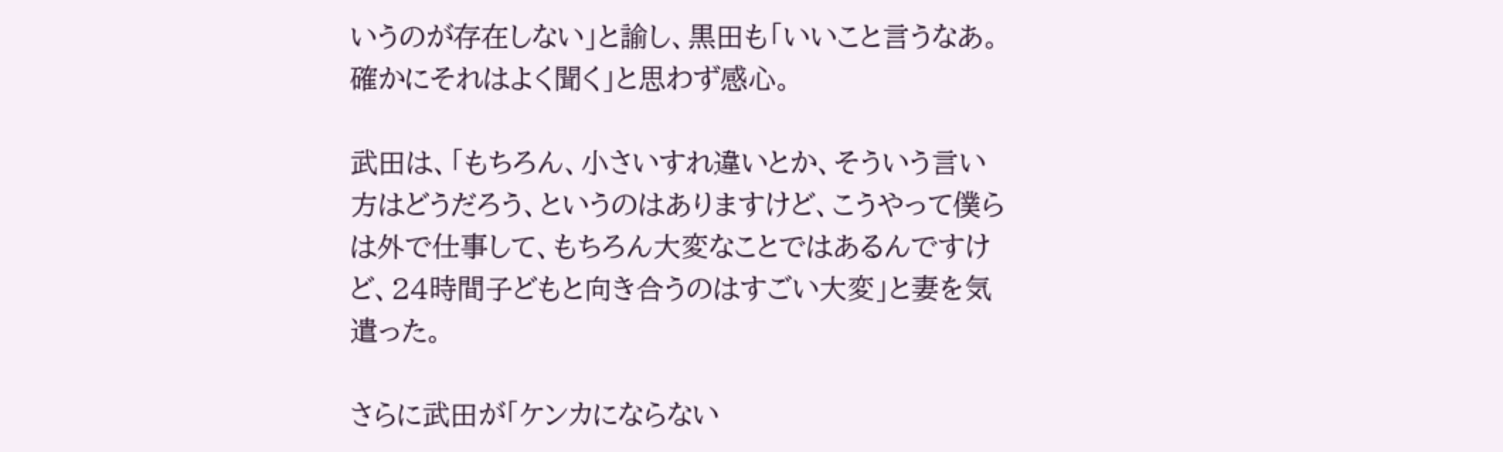いうのが存在しない」と諭し、黒田も「いいこと言うなあ。確かにそれはよく聞く」と思わず感心。

武田は、「もちろん、小さいすれ違いとか、そういう言い方はどうだろう、というのはありますけど、こうやって僕らは外で仕事して、もちろん大変なことではあるんですけど、24時間子どもと向き合うのはすごい大変」と妻を気遣った。

さらに武田が「ケンカにならない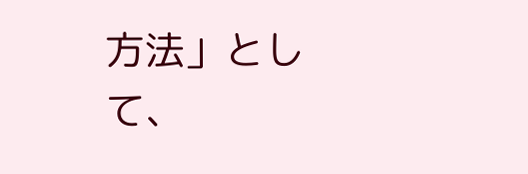方法」として、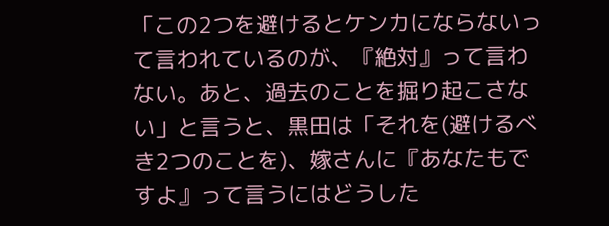「この2つを避けるとケンカにならないって言われているのが、『絶対』って言わない。あと、過去のことを掘り起こさない」と言うと、黒田は「それを(避けるべき2つのことを)、嫁さんに『あなたもですよ』って言うにはどうした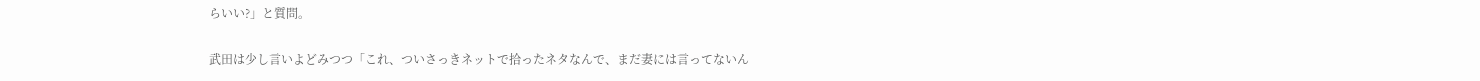らいい?」と質問。

武田は少し言いよどみつつ「これ、ついさっきネットで拾ったネタなんで、まだ妻には言ってないん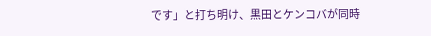です」と打ち明け、黒田とケンコバが同時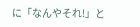に「なんやそれ!」と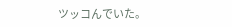ツッコんでいた。